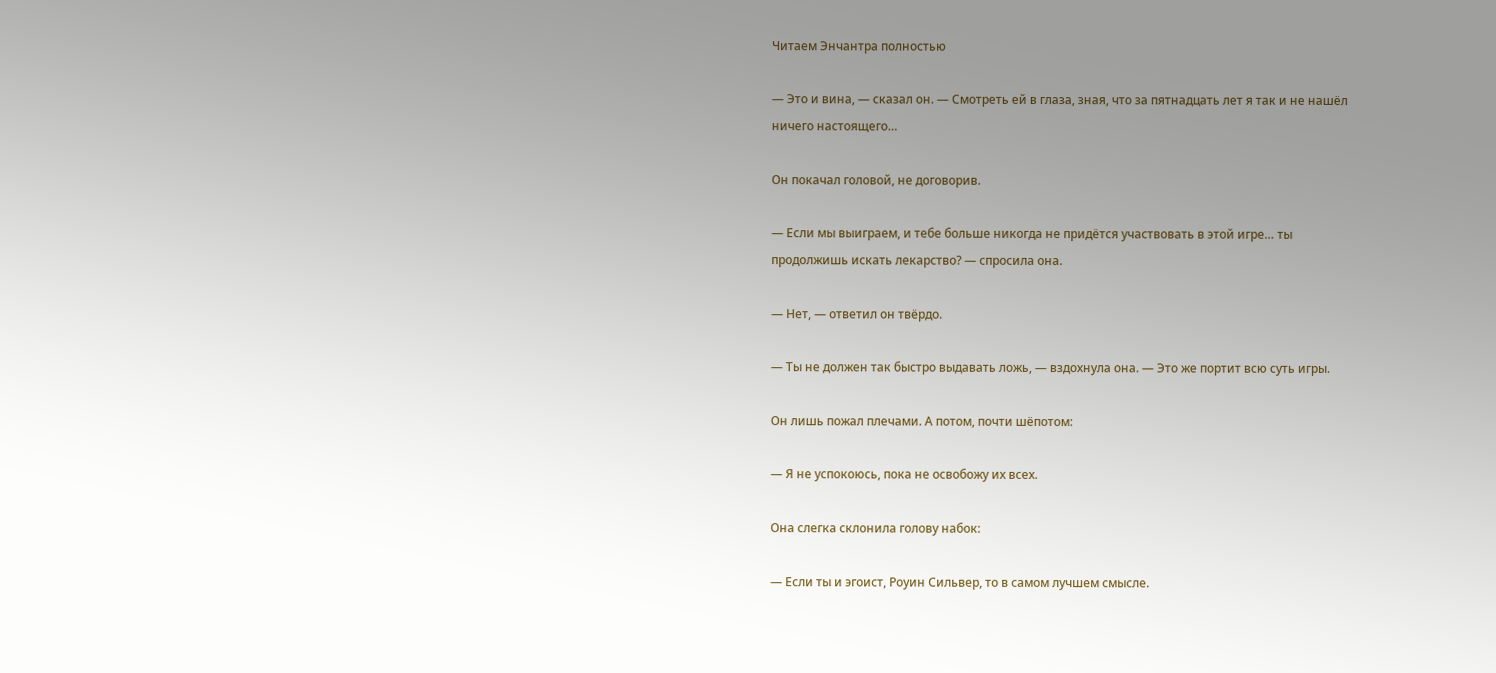Читаем Энчантра полностью

— Это и вина, — сказал он. — Смотреть ей в глаза, зная, что за пятнадцать лет я так и не нашёл ничего настоящего…

Он покачал головой, не договорив.

— Если мы выиграем, и тебе больше никогда не придётся участвовать в этой игре… ты продолжишь искать лекарство? — спросила она.

— Нет, — ответил он твёрдо.

— Ты не должен так быстро выдавать ложь, — вздохнула она. — Это же портит всю суть игры.

Он лишь пожал плечами. А потом, почти шёпотом:

— Я не успокоюсь, пока не освобожу их всех.

Она слегка склонила голову набок:

— Если ты и эгоист, Роуин Сильвер, то в самом лучшем смысле.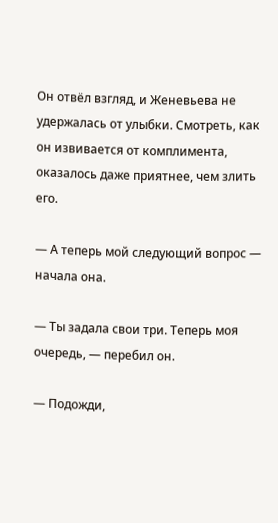Он отвёл взгляд, и Женевьева не удержалась от улыбки. Смотреть, как он извивается от комплимента, оказалось даже приятнее, чем злить его.

— А теперь мой следующий вопрос — начала она.

— Ты задала свои три. Теперь моя очередь, — перебил он.

— Подожди,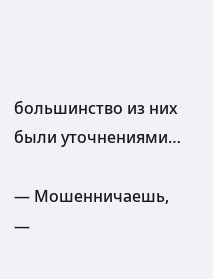большинство из них были уточнениями…

— Мошенничаешь, —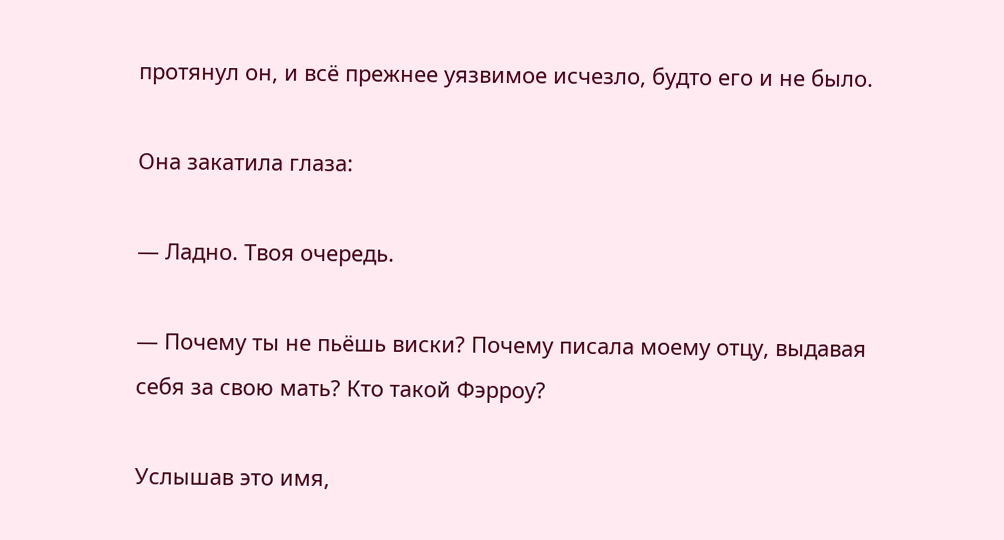протянул он, и всё прежнее уязвимое исчезло, будто его и не было.

Она закатила глаза:

— Ладно. Твоя очередь.

— Почему ты не пьёшь виски? Почему писала моему отцу, выдавая себя за свою мать? Кто такой Фэрроу?

Услышав это имя,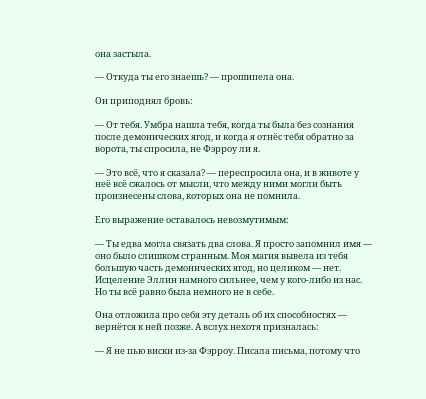она застыла.

— Откуда ты его знаешь? — прошипела она.

Он приподнял бровь:

— От тебя. Умбра нашла тебя, когда ты была без сознания после демонических ягод, и когда я отнёс тебя обратно за ворота, ты спросила, не Фэрроу ли я.

— Это всё, что я сказала? — переспросила она, и в животе у неё всё сжалось от мысли, что между ними могли быть произнесены слова, которых она не помнила.

Его выражение оставалось невозмутимым:

— Ты едва могла связать два слова. Я просто запомнил имя — оно было слишком странным. Моя магия вывела из тебя большую часть демонических ягод, но целиком — нет. Исцеление Эллин намного сильнее, чем у кого-либо из нас. Но ты всё равно была немного не в себе.

Она отложила про себя эту деталь об их способностях — вернётся к ней позже. А вслух нехотя призналась:

— Я не пью виски из-за Фэрроу. Писала письма, потому что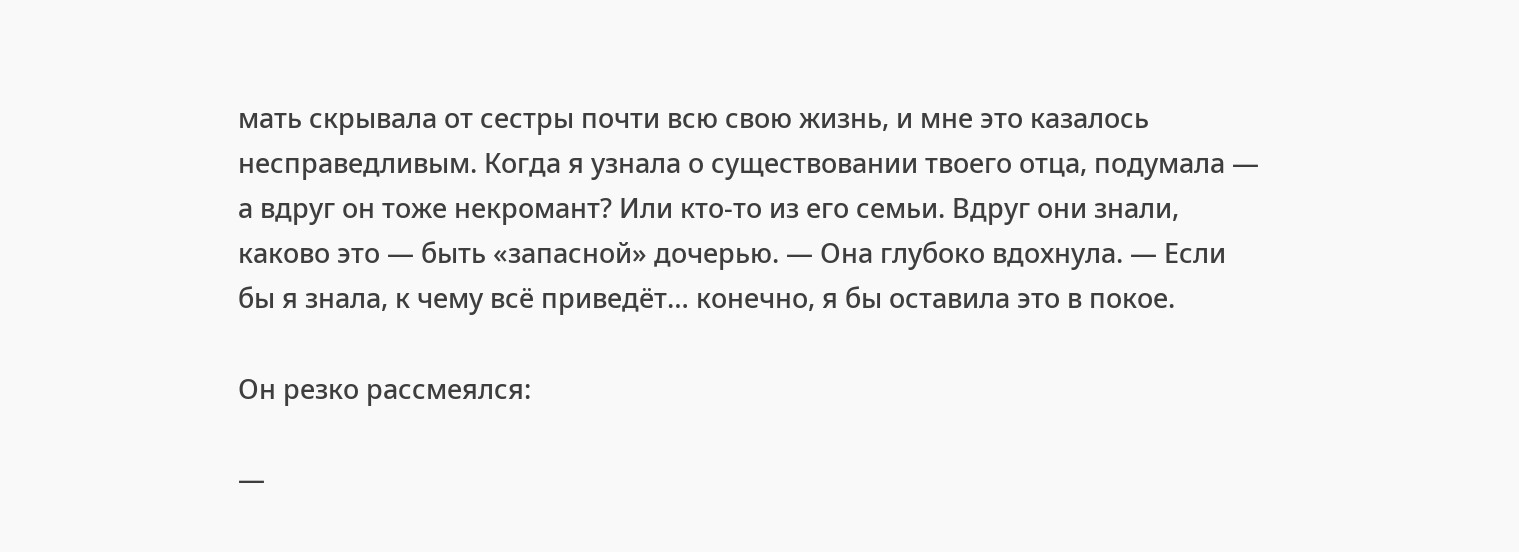мать скрывала от сестры почти всю свою жизнь, и мне это казалось несправедливым. Когда я узнала о существовании твоего отца, подумала — а вдруг он тоже некромант? Или кто-то из его семьи. Вдруг они знали, каково это — быть «запасной» дочерью. — Она глубоко вдохнула. — Если бы я знала, к чему всё приведёт… конечно, я бы оставила это в покое.

Он резко рассмеялся:

—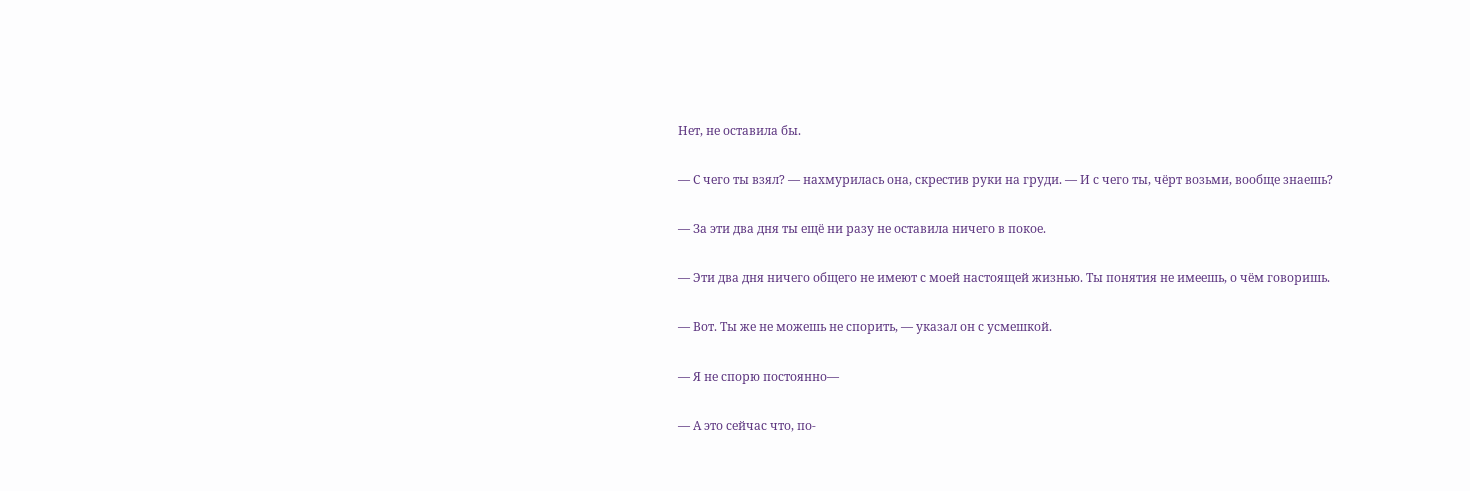Нет, не оставила бы.

— С чего ты взял? — нахмурилась она, скрестив руки на груди. — И с чего ты, чёрт возьми, вообще знаешь?

— За эти два дня ты ещё ни разу не оставила ничего в покое.

— Эти два дня ничего общего не имеют с моей настоящей жизнью. Ты понятия не имеешь, о чём говоришь.

— Вот. Ты же не можешь не спорить, — указал он с усмешкой.

— Я не спорю постоянно—

— А это сейчас что, по-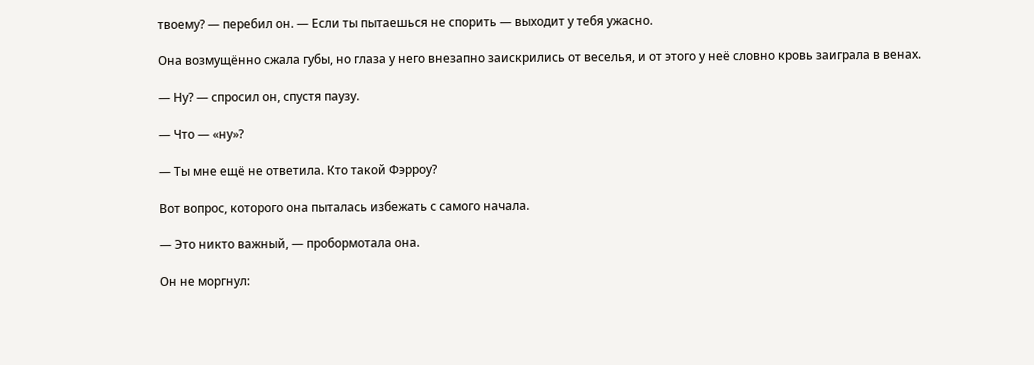твоему? — перебил он. — Если ты пытаешься не спорить — выходит у тебя ужасно.

Она возмущённо сжала губы, но глаза у него внезапно заискрились от веселья, и от этого у неё словно кровь заиграла в венах.

— Ну? — спросил он, спустя паузу.

— Что — «ну»?

— Ты мне ещё не ответила. Кто такой Фэрроу?

Вот вопрос, которого она пыталась избежать с самого начала.

— Это никто важный, — пробормотала она.

Он не моргнул: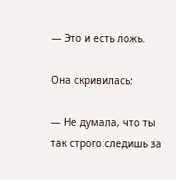— Это и есть ложь.

Она скривилась:

— Не думала, что ты так строго следишь за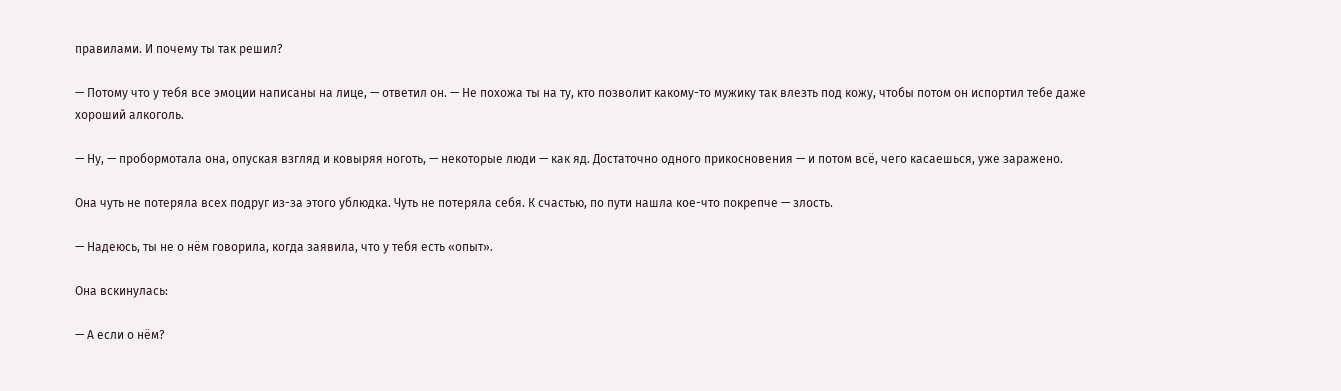правилами. И почему ты так решил?

— Потому что у тебя все эмоции написаны на лице, — ответил он. — Не похожа ты на ту, кто позволит какому-то мужику так влезть под кожу, чтобы потом он испортил тебе даже хороший алкоголь.

— Ну, — пробормотала она, опуская взгляд и ковыряя ноготь, — некоторые люди — как яд. Достаточно одного прикосновения — и потом всё, чего касаешься, уже заражено.

Она чуть не потеряла всех подруг из-за этого ублюдка. Чуть не потеряла себя. К счастью, по пути нашла кое-что покрепче — злость.

— Надеюсь, ты не о нём говорила, когда заявила, что у тебя есть «опыт».

Она вскинулась:

— А если о нём?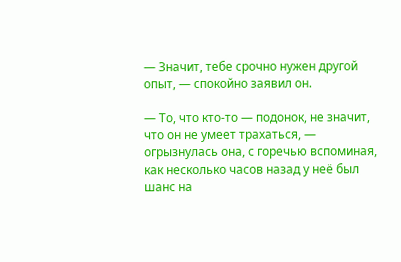— Значит, тебе срочно нужен другой опыт, — спокойно заявил он.

— То, что кто-то — подонок, не значит, что он не умеет трахаться, — огрызнулась она, с горечью вспоминая, как несколько часов назад у неё был шанс на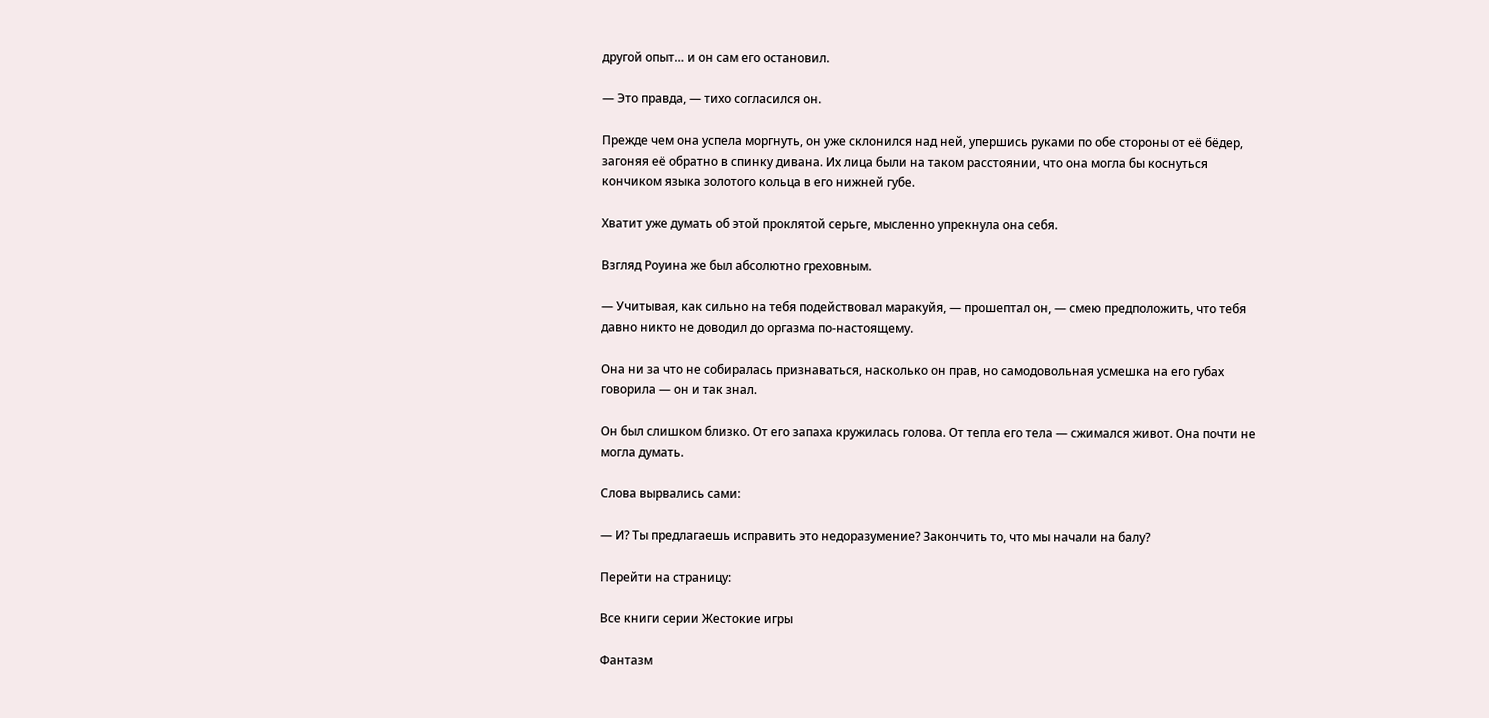другой опыт… и он сам его остановил.

— Это правда, — тихо согласился он.

Прежде чем она успела моргнуть, он уже склонился над ней, упершись руками по обе стороны от её бёдер, загоняя её обратно в спинку дивана. Их лица были на таком расстоянии, что она могла бы коснуться кончиком языка золотого кольца в его нижней губе.

Хватит уже думать об этой проклятой серьге, мысленно упрекнула она себя.

Взгляд Роуина же был абсолютно греховным.

— Учитывая, как сильно на тебя подействовал маракуйя, — прошептал он, — смею предположить, что тебя давно никто не доводил до оргазма по-настоящему.

Она ни за что не собиралась признаваться, насколько он прав, но самодовольная усмешка на его губах говорила — он и так знал.

Он был слишком близко. От его запаха кружилась голова. От тепла его тела — сжимался живот. Она почти не могла думать.

Слова вырвались сами:

— И? Ты предлагаешь исправить это недоразумение? Закончить то, что мы начали на балу?

Перейти на страницу:

Все книги серии Жестокие игры

Фантазм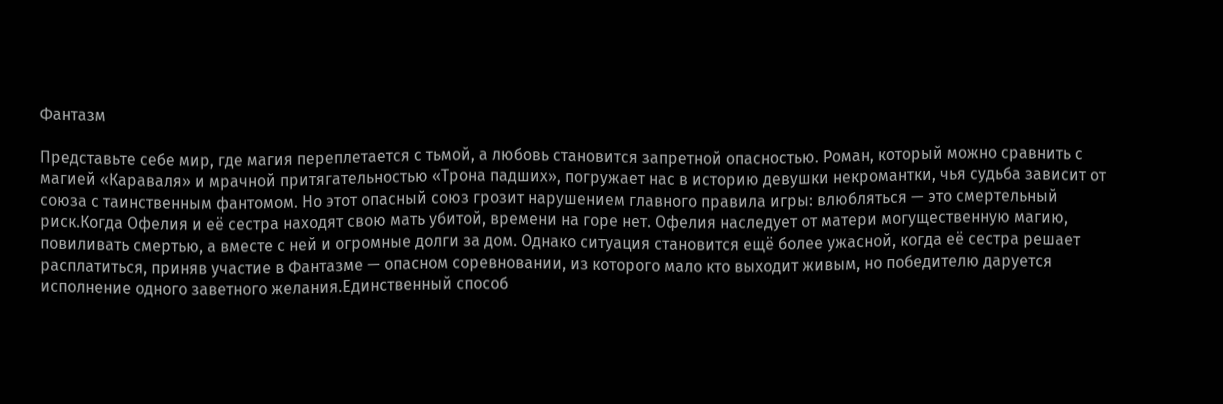Фантазм

Представьте себе мир, где магия переплетается с тьмой, а любовь становится запретной опасностью. Роман, который можно сравнить с магией «Караваля» и мрачной притягательностью «Трона падших», погружает нас в историю девушки некромантки, чья судьба зависит от союза с таинственным фантомом. Но этот опасный союз грозит нарушением главного правила игры: влюбляться — это смертельный риск.Когда Офелия и её сестра находят свою мать убитой, времени на горе нет. Офелия наследует от матери могущественную магию, повиливать смертью, а вместе с ней и огромные долги за дом. Однако ситуация становится ещё более ужасной, когда её сестра решает расплатиться, приняв участие в Фантазме — опасном соревновании, из которого мало кто выходит живым, но победителю даруется исполнение одного заветного желания.Единственный способ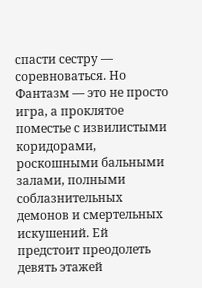спасти сестру — соревноваться. Но Фантазм — это не просто игра, а проклятое поместье с извилистыми коридорами, роскошными бальными залами, полными соблазнительных демонов и смертельных искушений. Ей предстоит преодолеть девять этажей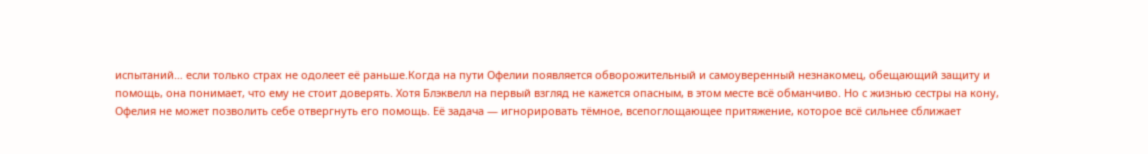испытаний… если только страх не одолеет её раньше.Когда на пути Офелии появляется обворожительный и самоуверенный незнакомец, обещающий защиту и помощь, она понимает, что ему не стоит доверять. Хотя Блэквелл на первый взгляд не кажется опасным, в этом месте всё обманчиво. Но с жизнью сестры на кону, Офелия не может позволить себе отвергнуть его помощь. Её задача — игнорировать тёмное, всепоглощающее притяжение, которое всё сильнее сближает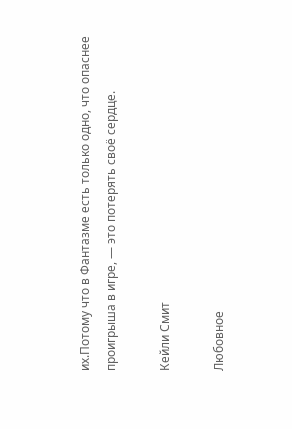их.Потому что в Фантазме есть только одно, что опаснее проигрыша в игре, — это потерять своё сердце.

Кейли Смит

Любовное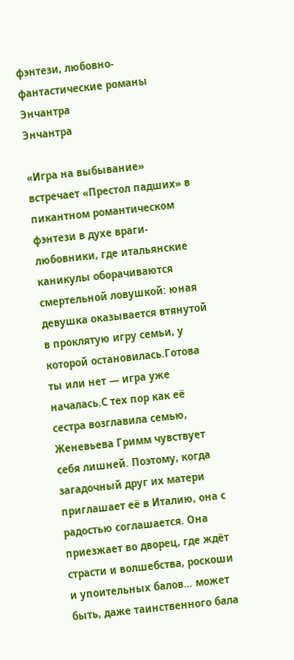фэнтези, любовно-фантастические романы
Энчантра
Энчантра

«Игра на выбывание» встречает «Престол падших» в пикантном романтическом фэнтези в духе враги-любовники, где итальянские каникулы оборачиваются смертельной ловушкой: юная девушка оказывается втянутой в проклятую игру семьи, у которой остановилась.Готова ты или нет — игра уже началась.С тех пор как её сестра возглавила семью, Женевьева Гримм чувствует себя лишней. Поэтому, когда загадочный друг их матери приглашает её в Италию, она с радостью соглашается. Она приезжает во дворец, где ждёт страсти и волшебства, роскоши и упоительных балов… может быть, даже таинственного бала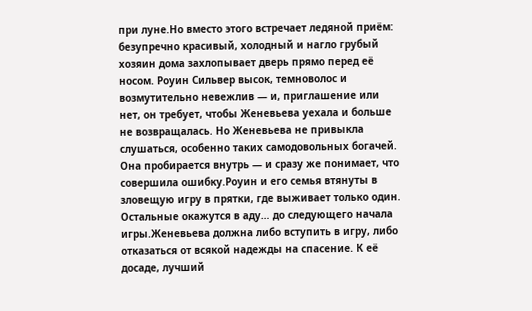при луне.Но вместо этого встречает ледяной приём: безупречно красивый, холодный и нагло грубый хозяин дома захлопывает дверь прямо перед её носом. Роуин Сильвер высок, темноволос и возмутительно невежлив — и, приглашение или нет, он требует, чтобы Женевьева уехала и больше не возвращалась. Но Женевьева не привыкла слушаться, особенно таких самодовольных богачей. Она пробирается внутрь — и сразу же понимает, что совершила ошибку.Роуин и его семья втянуты в зловещую игру в прятки, где выживает только один. Остальные окажутся в аду… до следующего начала игры.Женевьева должна либо вступить в игру, либо отказаться от всякой надежды на спасение. К её досаде, лучший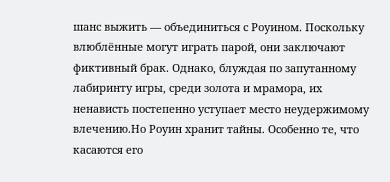шанс выжить — объединиться с Роуином. Поскольку влюблённые могут играть парой, они заключают фиктивный брак. Однако, блуждая по запутанному лабиринту игры, среди золота и мрамора, их ненависть постепенно уступает место неудержимому влечению.Но Роуин хранит тайны. Особенно те, что касаются его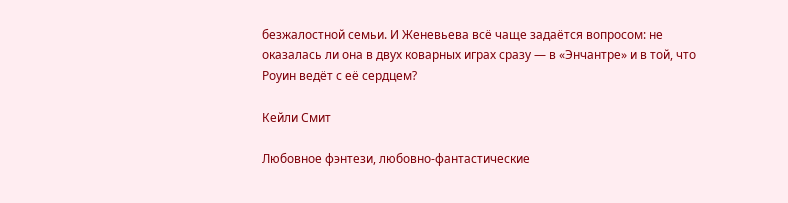безжалостной семьи. И Женевьева всё чаще задаётся вопросом: не оказалась ли она в двух коварных играх сразу — в «Энчантре» и в той, что Роуин ведёт с её сердцем?

Кейли Смит

Любовное фэнтези, любовно-фантастические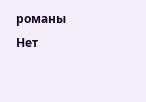романы
Нет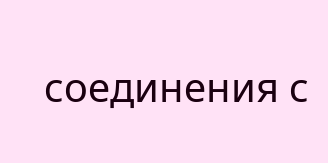соединения с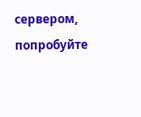сервером, попробуйте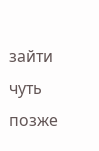зайти чуть позже